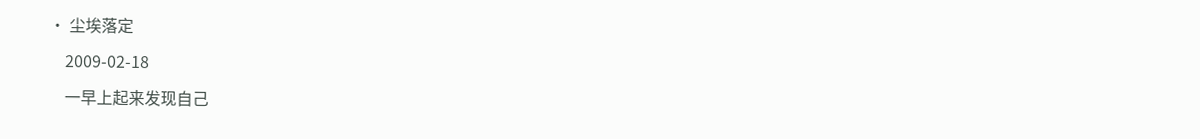• 尘埃落定

    2009-02-18

    一早上起来发现自己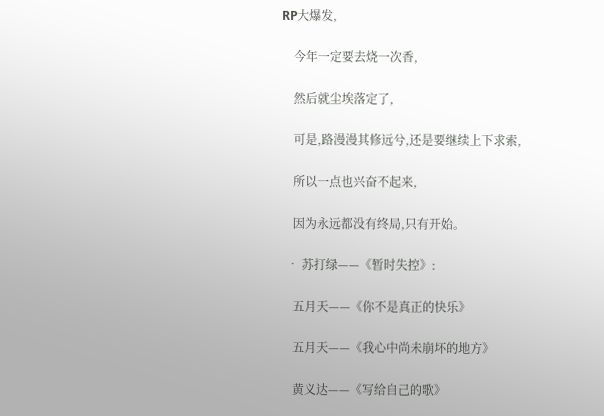RP大爆发,

    今年一定要去烧一次香,

    然后就尘埃落定了,

    可是,路漫漫其修远兮,还是要继续上下求索,

    所以一点也兴奋不起来,

    因为永远都没有终局,只有开始。

  • 苏打绿——《暂时失控》:

    五月天——《你不是真正的快乐》

    五月天——《我心中尚未崩坏的地方》

    黄义达——《写给自己的歌》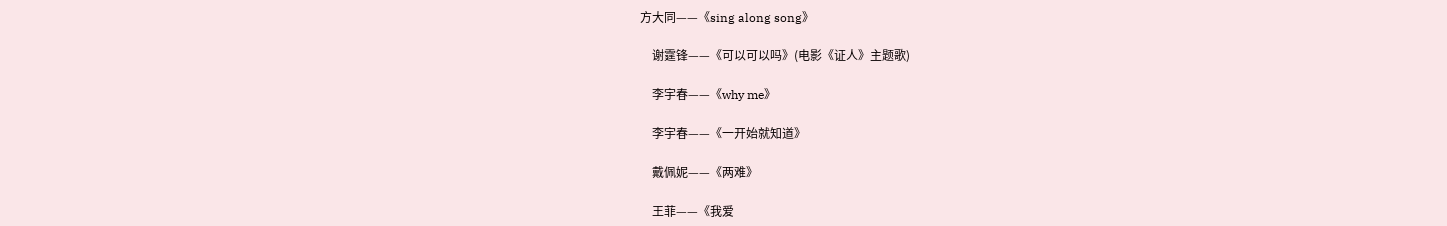方大同——《sing along song》

    谢霆锋——《可以可以吗》(电影《证人》主题歌)

    李宇春——《why me》

    李宇春——《一开始就知道》

    戴佩妮——《两难》

    王菲——《我爱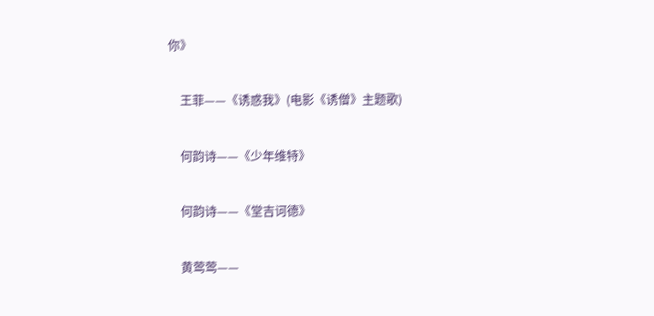你》

    王菲——《诱惑我》(电影《诱僧》主题歌)

    何韵诗——《少年维特》

    何韵诗——《堂吉诃德》

    黄莺莺——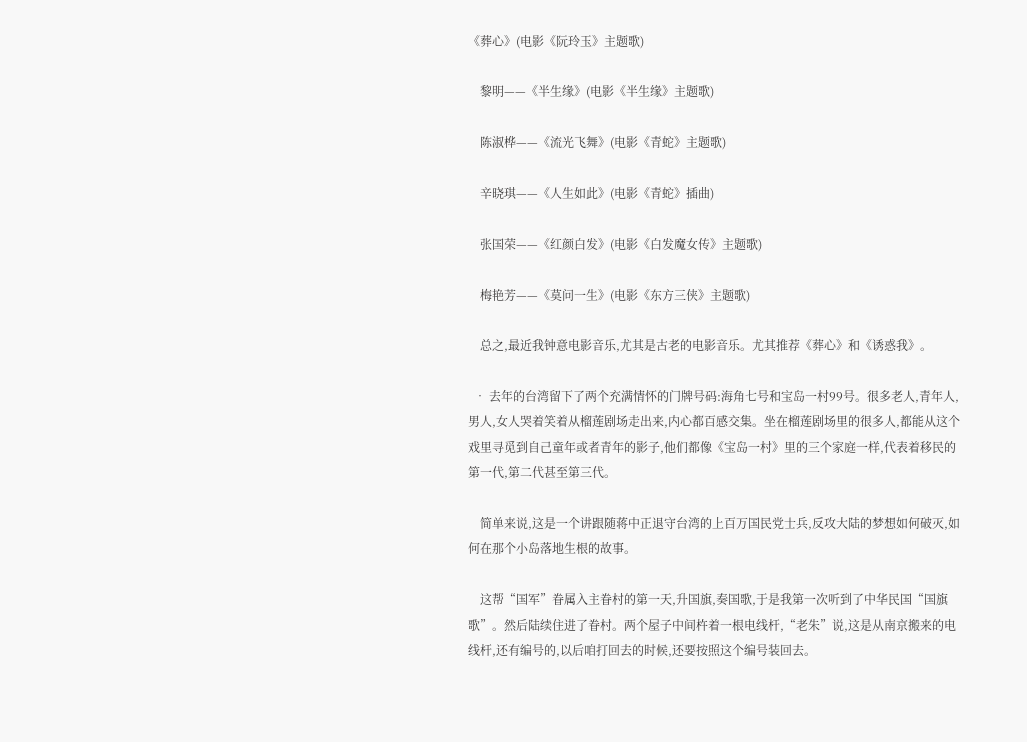《葬心》(电影《阮玲玉》主题歌)

    黎明——《半生缘》(电影《半生缘》主题歌)

    陈淑桦——《流光飞舞》(电影《青蛇》主题歌)

    辛晓琪——《人生如此》(电影《青蛇》插曲)

    张国荣——《红颜白发》(电影《白发魔女传》主题歌)

    梅艳芳——《莫问一生》(电影《东方三侠》主题歌)

    总之,最近我钟意电影音乐,尤其是古老的电影音乐。尤其推荐《葬心》和《诱惑我》。

  • 去年的台湾留下了两个充满情怀的门牌号码:海角七号和宝岛一村99号。很多老人,青年人,男人,女人哭着笑着从榴莲剧场走出来,内心都百感交集。坐在榴莲剧场里的很多人,都能从这个戏里寻觅到自己童年或者青年的影子,他们都像《宝岛一村》里的三个家庭一样,代表着移民的第一代,第二代甚至第三代。

    简单来说,这是一个讲跟随蒋中正退守台湾的上百万国民党士兵,反攻大陆的梦想如何破灭,如何在那个小岛落地生根的故事。

    这帮“国军”眷属入主眷村的第一天,升国旗,奏国歌,于是我第一次听到了中华民国“国旗歌”。然后陆续住进了眷村。两个屋子中间杵着一根电线杆,“老朱”说,这是从南京搬来的电线杆,还有编号的,以后咱打回去的时候,还要按照这个编号装回去。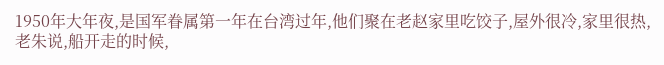1950年大年夜,是国军眷属第一年在台湾过年,他们聚在老赵家里吃饺子,屋外很冷,家里很热,老朱说,船开走的时候,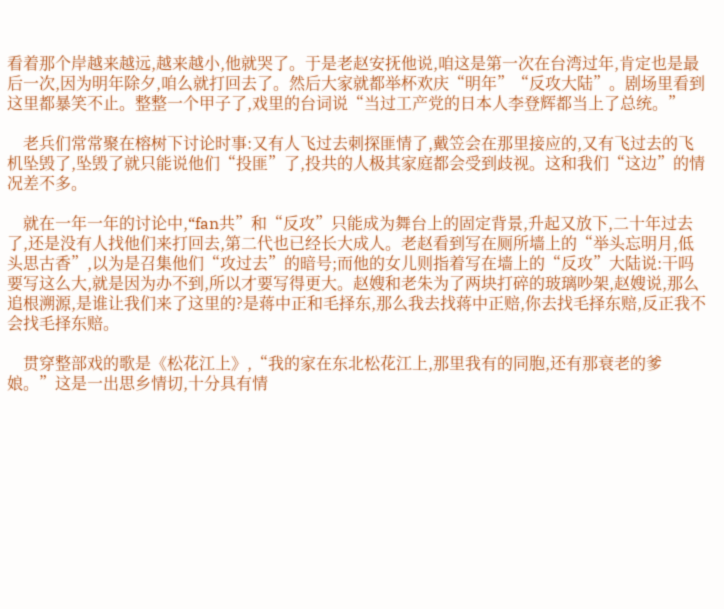看着那个岸越来越远,越来越小,他就哭了。于是老赵安抚他说,咱这是第一次在台湾过年,肯定也是最后一次,因为明年除夕,咱么就打回去了。然后大家就都举杯欢庆“明年”“反攻大陆”。剧场里看到这里都暴笑不止。整整一个甲子了,戏里的台词说“当过工产党的日本人李登辉都当上了总统。”

    老兵们常常聚在榕树下讨论时事:又有人飞过去刺探匪情了,戴笠会在那里接应的,又有飞过去的飞机坠毁了,坠毁了就只能说他们“投匪”了,投共的人极其家庭都会受到歧视。这和我们“这边”的情况差不多。

    就在一年一年的讨论中,“fan共”和“反攻”只能成为舞台上的固定背景,升起又放下,二十年过去了,还是没有人找他们来打回去,第二代也已经长大成人。老赵看到写在厕所墙上的“举头忘明月,低头思古香”,以为是召集他们“攻过去”的暗号;而他的女儿则指着写在墙上的“反攻”大陆说:干吗要写这么大,就是因为办不到,所以才要写得更大。赵嫂和老朱为了两块打碎的玻璃吵架,赵嫂说,那么追根溯源,是谁让我们来了这里的?是蒋中正和毛择东,那么我去找蒋中正赔,你去找毛择东赔,反正我不会找毛择东赔。

    贯穿整部戏的歌是《松花江上》,“我的家在东北松花江上,那里我有的同胞,还有那衰老的爹娘。”这是一出思乡情切,十分具有情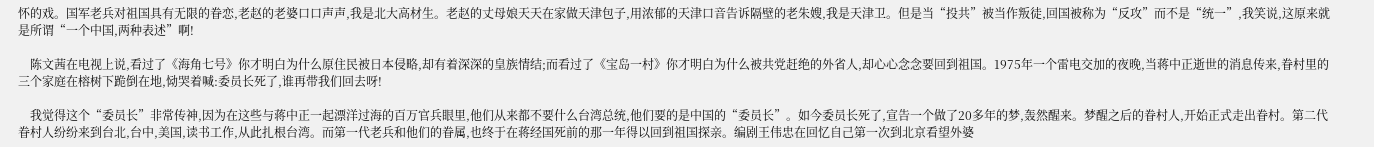怀的戏。国军老兵对祖国具有无限的眷恋,老赵的老婆口口声声,我是北大高材生。老赵的丈母娘天天在家做天津包子,用浓郁的天津口音告诉隔壁的老朱嫂,我是天津卫。但是当“投共”被当作叛徒,回国被称为“反攻”而不是“统一”,我笑说,这原来就是所谓“一个中国,两种表述”啊!

    陈文茜在电视上说,看过了《海角七号》你才明白为什么原住民被日本侵略,却有着深深的皇族情结;而看过了《宝岛一村》你才明白为什么被共党赶绝的外省人,却心心念念要回到祖国。1975年一个雷电交加的夜晚,当蒋中正逝世的消息传来,眷村里的三个家庭在榕树下跪倒在地,恸哭着喊:委员长死了,谁再带我们回去呀!

    我觉得这个“委员长”非常传神,因为在这些与蒋中正一起漂洋过海的百万官兵眼里,他们从来都不要什么台湾总统,他们要的是中国的“委员长”。如今委员长死了,宣告一个做了20多年的梦,轰然醒来。梦醒之后的眷村人,开始正式走出眷村。第二代眷村人纷纷来到台北,台中,美国,读书工作,从此扎根台湾。而第一代老兵和他们的眷属,也终于在蒋经国死前的那一年得以回到祖国探亲。编剧王伟忠在回忆自己第一次到北京看望外婆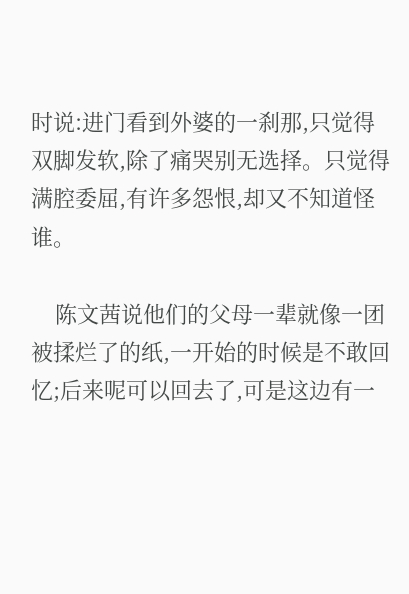时说:进门看到外婆的一刹那,只觉得双脚发软,除了痛哭别无选择。只觉得满腔委屈,有许多怨恨,却又不知道怪谁。

    陈文茜说他们的父母一辈就像一团被揉烂了的纸,一开始的时候是不敢回忆;后来呢可以回去了,可是这边有一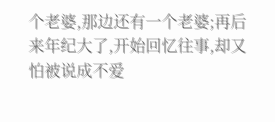个老婆,那边还有一个老婆;再后来年纪大了,开始回忆往事,却又怕被说成不爱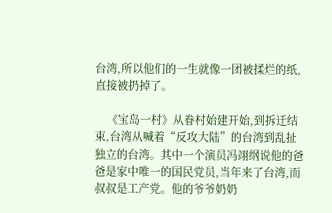台湾,所以他们的一生就像一团被揉烂的纸,直接被扔掉了。

    《宝岛一村》从眷村始建开始,到拆迁结束,台湾从喊着“反攻大陆”的台湾到乱扯独立的台湾。其中一个演员冯翊纲说他的爸爸是家中唯一的国民党员,当年来了台湾,而叔叔是工产党。他的爷爷奶奶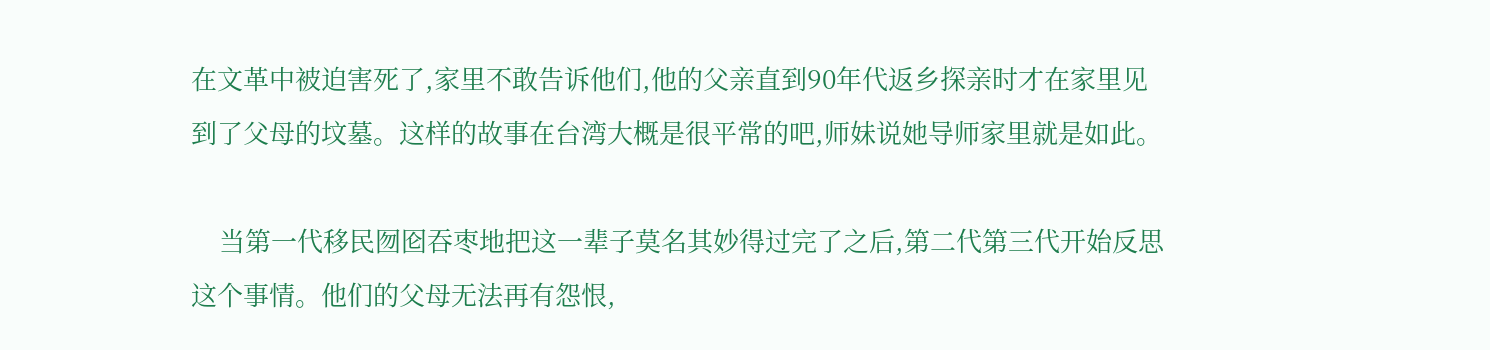在文革中被迫害死了,家里不敢告诉他们,他的父亲直到90年代返乡探亲时才在家里见到了父母的坟墓。这样的故事在台湾大概是很平常的吧,师妹说她导师家里就是如此。

    当第一代移民囫囵吞枣地把这一辈子莫名其妙得过完了之后,第二代第三代开始反思这个事情。他们的父母无法再有怨恨,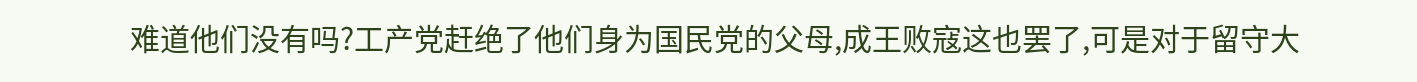难道他们没有吗?工产党赶绝了他们身为国民党的父母,成王败寇这也罢了,可是对于留守大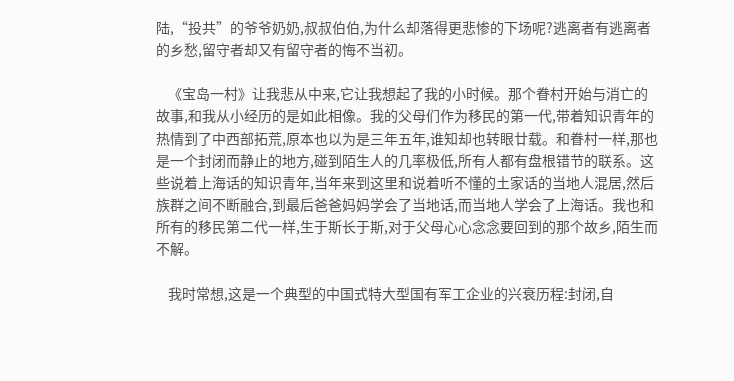陆,“投共”的爷爷奶奶,叔叔伯伯,为什么却落得更悲惨的下场呢?逃离者有逃离者的乡愁,留守者却又有留守者的悔不当初。

    《宝岛一村》让我悲从中来,它让我想起了我的小时候。那个眷村开始与消亡的故事,和我从小经历的是如此相像。我的父母们作为移民的第一代,带着知识青年的热情到了中西部拓荒,原本也以为是三年五年,谁知却也转眼廿载。和眷村一样,那也是一个封闭而静止的地方,碰到陌生人的几率极低,所有人都有盘根错节的联系。这些说着上海话的知识青年,当年来到这里和说着听不懂的土家话的当地人混居,然后族群之间不断融合,到最后爸爸妈妈学会了当地话,而当地人学会了上海话。我也和所有的移民第二代一样,生于斯长于斯,对于父母心心念念要回到的那个故乡,陌生而不解。

    我时常想,这是一个典型的中国式特大型国有军工企业的兴衰历程:封闭,自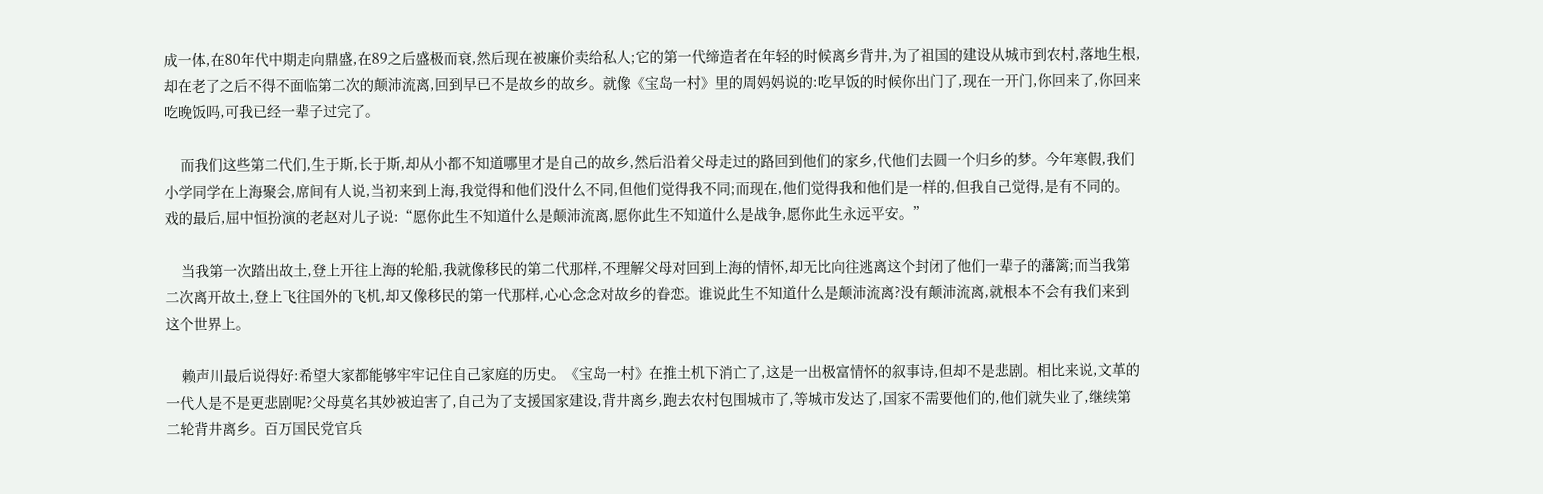成一体,在80年代中期走向鼎盛,在89之后盛极而衰,然后现在被廉价卖给私人;它的第一代缔造者在年轻的时候离乡背井,为了祖国的建设从城市到农村,落地生根,却在老了之后不得不面临第二次的颠沛流离,回到早已不是故乡的故乡。就像《宝岛一村》里的周妈妈说的:吃早饭的时候你出门了,现在一开门,你回来了,你回来吃晚饭吗,可我已经一辈子过完了。

    而我们这些第二代们,生于斯,长于斯,却从小都不知道哪里才是自己的故乡,然后沿着父母走过的路回到他们的家乡,代他们去圆一个归乡的梦。今年寒假,我们小学同学在上海聚会,席间有人说,当初来到上海,我觉得和他们没什么不同,但他们觉得我不同;而现在,他们觉得我和他们是一样的,但我自己觉得,是有不同的。戏的最后,屈中恒扮演的老赵对儿子说:“愿你此生不知道什么是颠沛流离,愿你此生不知道什么是战争,愿你此生永远平安。”

    当我第一次踏出故土,登上开往上海的轮船,我就像移民的第二代那样,不理解父母对回到上海的情怀,却无比向往逃离这个封闭了他们一辈子的藩篱;而当我第二次离开故土,登上飞往国外的飞机,却又像移民的第一代那样,心心念念对故乡的眷恋。谁说此生不知道什么是颠沛流离?没有颠沛流离,就根本不会有我们来到这个世界上。

    赖声川最后说得好:希望大家都能够牢牢记住自己家庭的历史。《宝岛一村》在推土机下消亡了,这是一出极富情怀的叙事诗,但却不是悲剧。相比来说,文革的一代人是不是更悲剧呢?父母莫名其妙被迫害了,自己为了支援国家建设,背井离乡,跑去农村包围城市了,等城市发达了,国家不需要他们的,他们就失业了,继续第二轮背井离乡。百万国民党官兵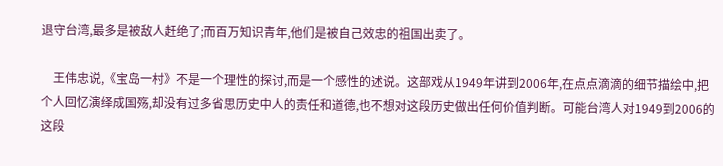退守台湾,最多是被敌人赶绝了;而百万知识青年,他们是被自己效忠的祖国出卖了。

    王伟忠说,《宝岛一村》不是一个理性的探讨,而是一个感性的述说。这部戏从1949年讲到2006年,在点点滴滴的细节描绘中,把个人回忆演绎成国殇,却没有过多省思历史中人的责任和道德,也不想对这段历史做出任何价值判断。可能台湾人对1949到2006的这段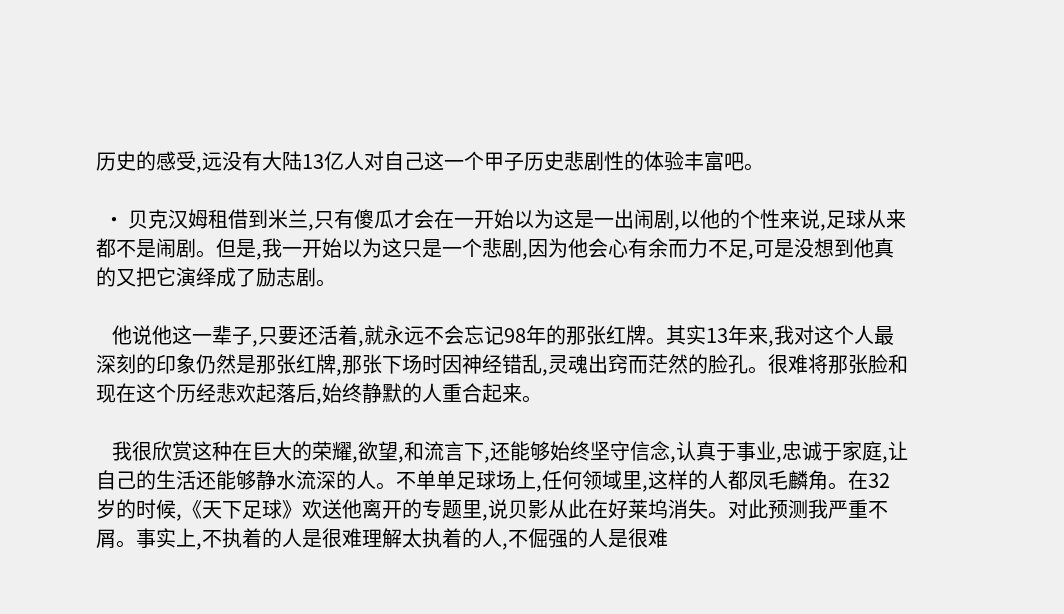历史的感受,远没有大陆13亿人对自己这一个甲子历史悲剧性的体验丰富吧。

  • 贝克汉姆租借到米兰,只有傻瓜才会在一开始以为这是一出闹剧,以他的个性来说,足球从来都不是闹剧。但是,我一开始以为这只是一个悲剧,因为他会心有余而力不足,可是没想到他真的又把它演绎成了励志剧。

    他说他这一辈子,只要还活着,就永远不会忘记98年的那张红牌。其实13年来,我对这个人最深刻的印象仍然是那张红牌,那张下场时因神经错乱,灵魂出窍而茫然的脸孔。很难将那张脸和现在这个历经悲欢起落后,始终静默的人重合起来。

    我很欣赏这种在巨大的荣耀,欲望,和流言下,还能够始终坚守信念,认真于事业,忠诚于家庭,让自己的生活还能够静水流深的人。不单单足球场上,任何领域里,这样的人都凤毛麟角。在32岁的时候,《天下足球》欢送他离开的专题里,说贝影从此在好莱坞消失。对此预测我严重不屑。事实上,不执着的人是很难理解太执着的人,不倔强的人是很难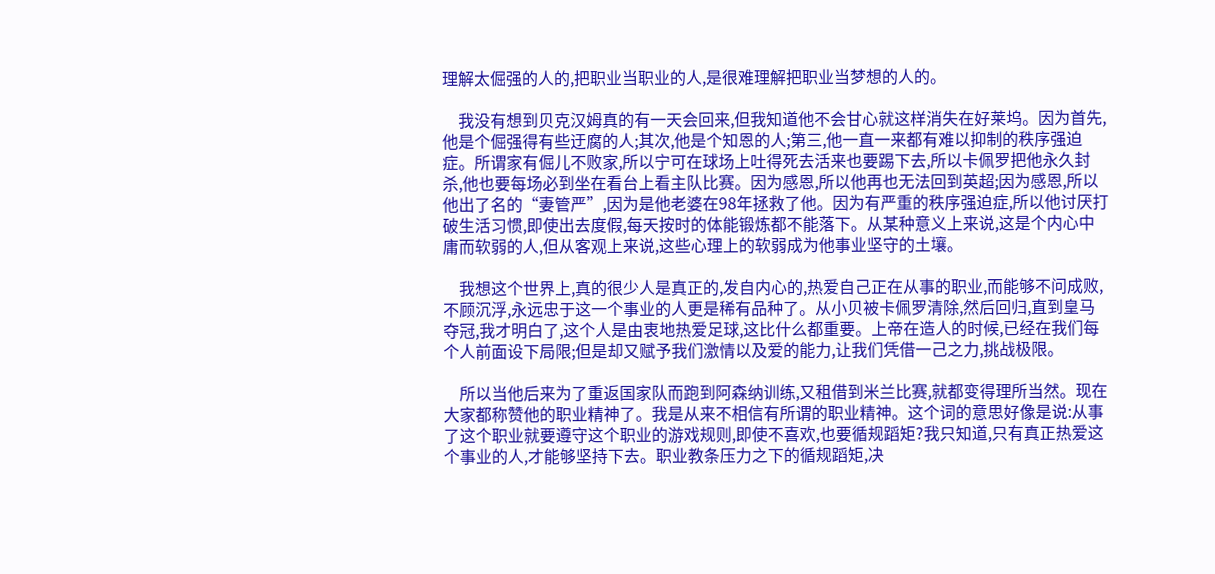理解太倔强的人的,把职业当职业的人,是很难理解把职业当梦想的人的。

    我没有想到贝克汉姆真的有一天会回来,但我知道他不会甘心就这样消失在好莱坞。因为首先,他是个倔强得有些迂腐的人;其次,他是个知恩的人;第三,他一直一来都有难以抑制的秩序强迫症。所谓家有倔儿不败家,所以宁可在球场上吐得死去活来也要踢下去,所以卡佩罗把他永久封杀,他也要每场必到坐在看台上看主队比赛。因为感恩,所以他再也无法回到英超;因为感恩,所以他出了名的“妻管严”,因为是他老婆在98年拯救了他。因为有严重的秩序强迫症,所以他讨厌打破生活习惯,即使出去度假,每天按时的体能锻炼都不能落下。从某种意义上来说,这是个内心中庸而软弱的人,但从客观上来说,这些心理上的软弱成为他事业坚守的土壤。

    我想这个世界上,真的很少人是真正的,发自内心的,热爱自己正在从事的职业,而能够不问成败,不顾沉浮,永远忠于这一个事业的人更是稀有品种了。从小贝被卡佩罗清除,然后回归,直到皇马夺冠,我才明白了,这个人是由衷地热爱足球,这比什么都重要。上帝在造人的时候,已经在我们每个人前面设下局限;但是却又赋予我们激情以及爱的能力,让我们凭借一己之力,挑战极限。

    所以当他后来为了重返国家队而跑到阿森纳训练,又租借到米兰比赛,就都变得理所当然。现在大家都称赞他的职业精神了。我是从来不相信有所谓的职业精神。这个词的意思好像是说:从事了这个职业就要遵守这个职业的游戏规则,即使不喜欢,也要循规蹈矩?我只知道,只有真正热爱这个事业的人,才能够坚持下去。职业教条压力之下的循规蹈矩,决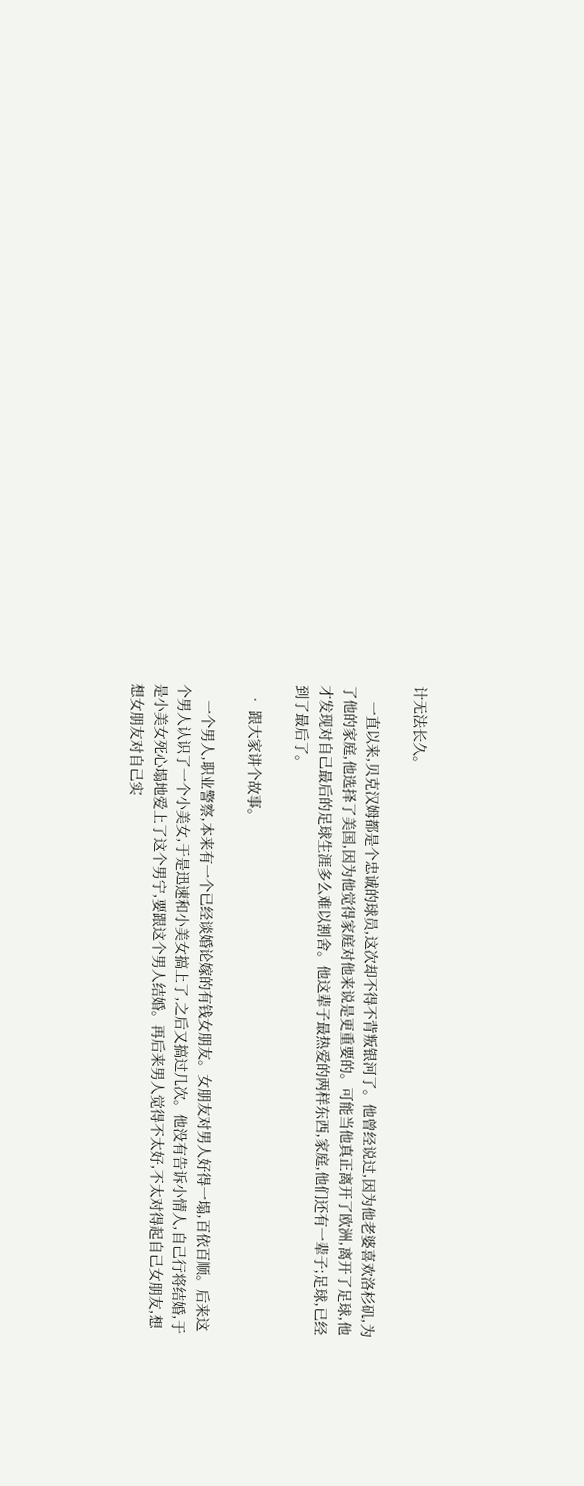计无法长久。

    一直以来,贝克汉姆都是个忠诚的球员,这次却不得不背叛银河了。他曾经说过,因为他老婆喜欢洛杉矶,为了他的家庭,他选择了美国,因为他觉得家庭对他来说是更重要的。可能当他真正离开了欧洲,离开了足球,他才发现对自己最后的足球生涯多么难以割舍。他这辈子最热爱的两样东西,家庭,他们还有一辈子;足球,已经到了最后了。

  • 跟大家讲个故事。

    一个男人,职业警察,本来有一个已经谈婚论嫁的有钱女朋友。女朋友对男人好得一塌,百依百顺。后来这个男人认识了一个小美女,于是迅速和小美女搞上了,之后又搞过几次。他没有告诉小情人,自己行将结婚,于是小美女死心塌地爱上了这个男宁,要跟这个男人结婚。再后来男人觉得不太好,不太对得起自己女朋友,想想女朋友对自己实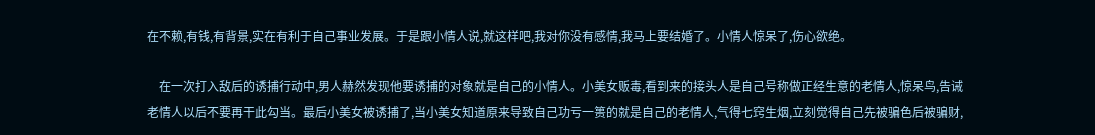在不赖,有钱,有背景,实在有利于自己事业发展。于是跟小情人说,就这样吧,我对你没有感情,我马上要结婚了。小情人惊呆了,伤心欲绝。

    在一次打入敌后的诱捕行动中,男人赫然发现他要诱捕的对象就是自己的小情人。小美女贩毒,看到来的接头人是自己号称做正经生意的老情人,惊呆鸟,告诫老情人以后不要再干此勾当。最后小美女被诱捕了,当小美女知道原来导致自己功亏一篑的就是自己的老情人,气得七窍生烟,立刻觉得自己先被骗色后被骗财,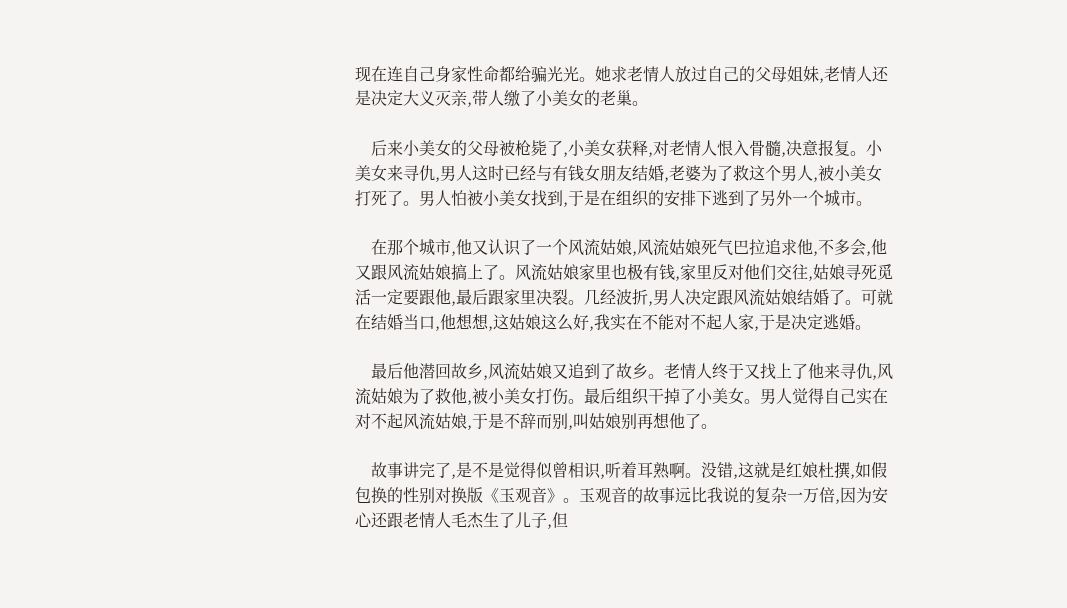现在连自己身家性命都给骗光光。她求老情人放过自己的父母姐妹,老情人还是决定大义灭亲,带人缴了小美女的老巢。

    后来小美女的父母被枪毙了,小美女获释,对老情人恨入骨髓,决意报复。小美女来寻仇,男人这时已经与有钱女朋友结婚,老婆为了救这个男人,被小美女打死了。男人怕被小美女找到,于是在组织的安排下逃到了另外一个城市。

    在那个城市,他又认识了一个风流姑娘,风流姑娘死气巴拉追求他,不多会,他又跟风流姑娘搞上了。风流姑娘家里也极有钱,家里反对他们交往,姑娘寻死觅活一定要跟他,最后跟家里决裂。几经波折,男人决定跟风流姑娘结婚了。可就在结婚当口,他想想,这姑娘这么好,我实在不能对不起人家,于是决定逃婚。

    最后他潜回故乡,风流姑娘又追到了故乡。老情人终于又找上了他来寻仇,风流姑娘为了救他,被小美女打伤。最后组织干掉了小美女。男人觉得自己实在对不起风流姑娘,于是不辞而别,叫姑娘别再想他了。

    故事讲完了,是不是觉得似曾相识,听着耳熟啊。没错,这就是红娘杜撰,如假包换的性别对换版《玉观音》。玉观音的故事远比我说的复杂一万倍,因为安心还跟老情人毛杰生了儿子,但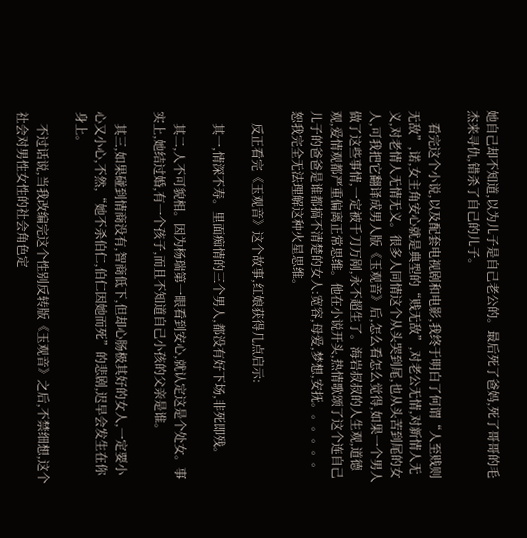她自己却不知道,以为儿子是自己老公的。最后死了爸妈,死了哥哥的毛杰来寻仇,错杀了自己的儿子。

    看完这个小说,以及配套电视剧和电影,我终于明白了何谓“人至贱则无敌”,诺,女主角安心就是典型的“贱无敌”,对老公无情,对新情人无义,对老情人无情无义。很多人同情这个从头哭到尾,也从头苦到尾的女人,可我把它翻译成男人版《玉观音》后,怎么看怎么觉得,如果一个男人做了这些事情,一定被千刀万剐,永不超生了。海岩叔叔的人生观,道德观,爱情观都严重偏离正常思维。他在小说开头,热情歌颂了这个连自己儿子的爸爸是谁都搞不清楚的女人:宽容,母爱,梦想,安抚。。。。。。恕我完全无法理解这种火星思维。

    反正看完《玉观音》这个故事,红娘获得几点启示:

    其一,情深不寿。里面痴情的三个男人,都没有好下场,非死即残。

    其二,人不可貌相。因为杨瑞第一眼看到安心,就认定这是个处女。事实上,她结过婚,有一个孩子,而且不知道自己小孩的父亲是谁。

    其三,如果碰到情商没有,智商低下,但却心肠极其好的女人,一定要小心又小心,不然,“她不杀伯仁,伯仁因她而死”的悲剧,迟早会发生在你身上。

    不过话说,当我改编完这个性别反转版《玉观音》之后,不禁细想,这个社会对男性女性的社会角色定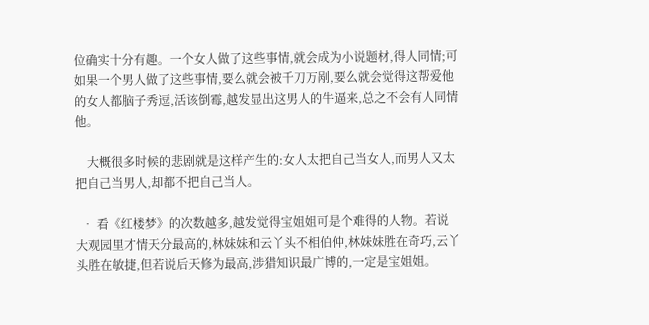位确实十分有趣。一个女人做了这些事情,就会成为小说题材,得人同情;可如果一个男人做了这些事情,要么就会被千刀万剐,要么就会觉得这帮爱他的女人都脑子秀逗,活该倒霉,越发显出这男人的牛逼来,总之不会有人同情他。

    大概很多时候的悲剧就是这样产生的:女人太把自己当女人,而男人又太把自己当男人,却都不把自己当人。

  • 看《红楼梦》的次数越多,越发觉得宝姐姐可是个难得的人物。若说大观园里才情天分最高的,林妹妹和云丫头不相伯仲,林妹妹胜在奇巧,云丫头胜在敏捷,但若说后天修为最高,涉猎知识最广博的,一定是宝姐姐。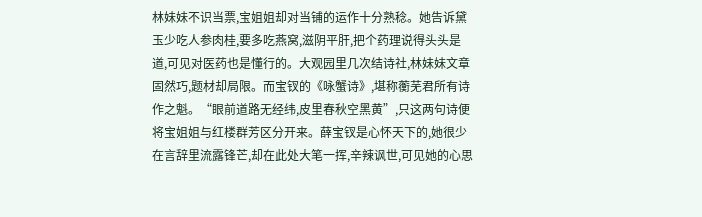林妹妹不识当票,宝姐姐却对当铺的运作十分熟稔。她告诉黛玉少吃人参肉桂,要多吃燕窝,滋阴平肝,把个药理说得头头是道,可见对医药也是懂行的。大观园里几次结诗社,林妹妹文章固然巧,题材却局限。而宝钗的《咏蟹诗》,堪称蘅芜君所有诗作之魁。“眼前道路无经纬,皮里春秋空黑黄”,只这两句诗便将宝姐姐与红楼群芳区分开来。薛宝钗是心怀天下的,她很少在言辞里流露锋芒,却在此处大笔一挥,辛辣讽世,可见她的心思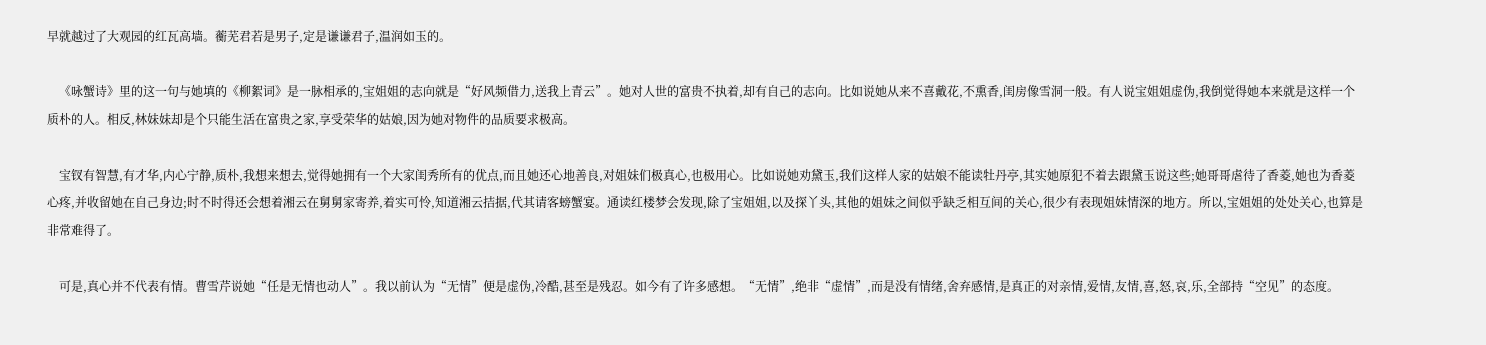早就越过了大观园的红瓦高墙。蘅芜君若是男子,定是谦谦君子,温润如玉的。

    《咏蟹诗》里的这一句与她填的《柳絮词》是一脉相承的,宝姐姐的志向就是“好风频借力,送我上青云”。她对人世的富贵不执着,却有自己的志向。比如说她从来不喜戴花,不熏香,闺房像雪洞一般。有人说宝姐姐虚伪,我倒觉得她本来就是这样一个质朴的人。相反,林妹妹却是个只能生活在富贵之家,享受荣华的姑娘,因为她对物件的品质要求极高。

    宝钗有智慧,有才华,内心宁静,质朴,我想来想去,觉得她拥有一个大家闺秀所有的优点,而且她还心地善良,对姐妹们极真心,也极用心。比如说她劝黛玉,我们这样人家的姑娘不能读牡丹亭,其实她原犯不着去跟黛玉说这些;她哥哥虐待了香菱,她也为香菱心疼,并收留她在自己身边;时不时得还会想着湘云在舅舅家寄养,着实可怜,知道湘云拮据,代其请客螃蟹宴。通读红楼梦会发现,除了宝姐姐,以及探丫头,其他的姐妹之间似乎缺乏相互间的关心,很少有表现姐妹情深的地方。所以,宝姐姐的处处关心,也算是非常难得了。

    可是,真心并不代表有情。曹雪芹说她“任是无情也动人”。我以前认为“无情”便是虚伪,冷酷,甚至是残忍。如今有了许多感想。“无情”,绝非“虚情”,而是没有情绪,舍弃感情,是真正的对亲情,爱情,友情,喜,怒,哀,乐,全部持“空见”的态度。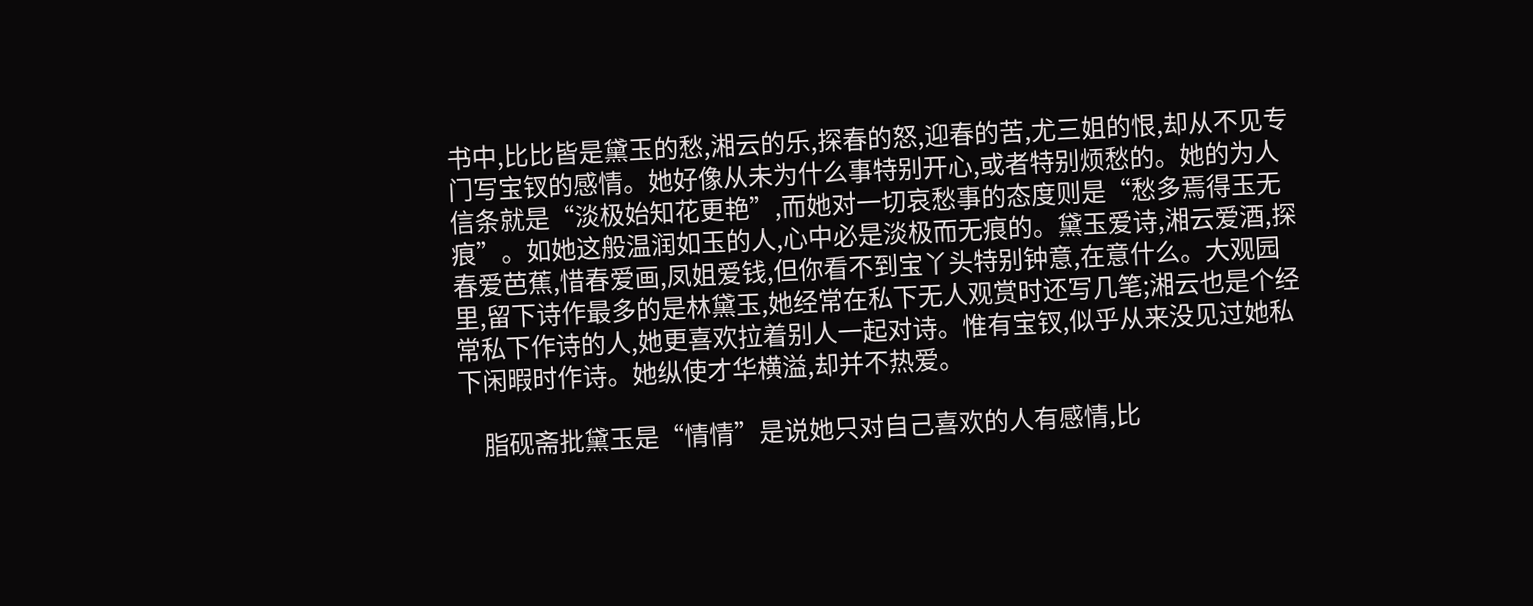书中,比比皆是黛玉的愁,湘云的乐,探春的怒,迎春的苦,尤三姐的恨,却从不见专门写宝钗的感情。她好像从未为什么事特别开心,或者特别烦愁的。她的为人信条就是“淡极始知花更艳”,而她对一切哀愁事的态度则是“愁多焉得玉无痕”。如她这般温润如玉的人,心中必是淡极而无痕的。黛玉爱诗,湘云爱酒,探春爱芭蕉,惜春爱画,凤姐爱钱,但你看不到宝丫头特别钟意,在意什么。大观园里,留下诗作最多的是林黛玉,她经常在私下无人观赏时还写几笔;湘云也是个经常私下作诗的人,她更喜欢拉着别人一起对诗。惟有宝钗,似乎从来没见过她私下闲暇时作诗。她纵使才华横溢,却并不热爱。

    脂砚斋批黛玉是“情情”是说她只对自己喜欢的人有感情,比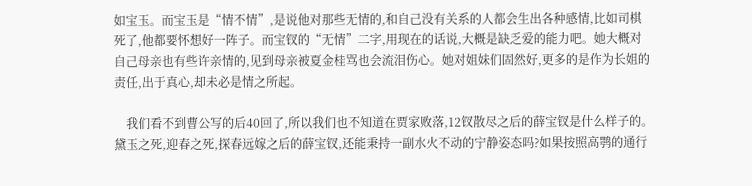如宝玉。而宝玉是“情不情”,是说他对那些无情的,和自己没有关系的人都会生出各种感情,比如司棋死了,他都要怀想好一阵子。而宝钗的“无情”二字,用现在的话说,大概是缺乏爱的能力吧。她大概对自己母亲也有些许亲情的,见到母亲被夏金桂骂也会流泪伤心。她对姐妹们固然好,更多的是作为长姐的责任,出于真心,却未必是情之所起。

    我们看不到曹公写的后40回了,所以我们也不知道在贾家败落,12钗散尽之后的薛宝钗是什么样子的。黛玉之死,迎春之死,探春远嫁之后的薛宝钗,还能秉持一副水火不动的宁静姿态吗?如果按照高鹗的通行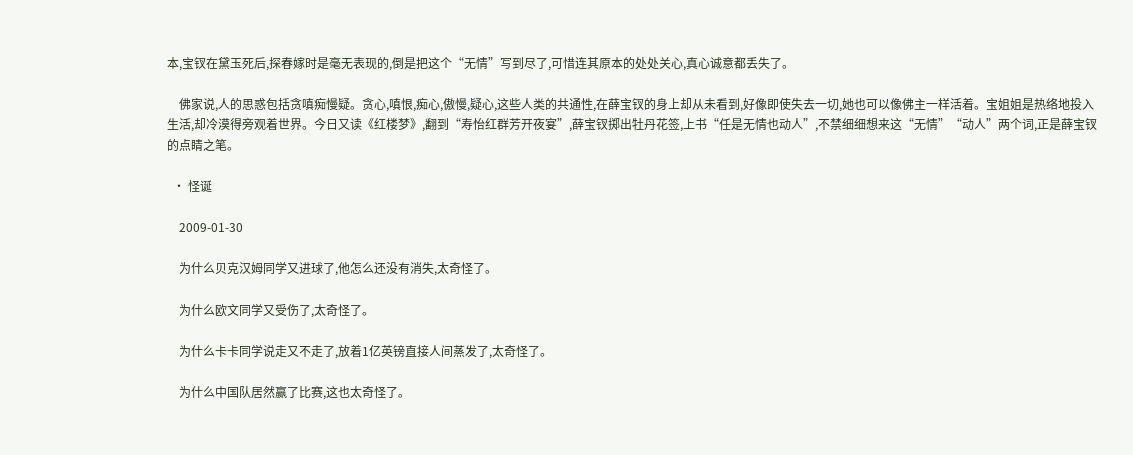本,宝钗在黛玉死后,探春嫁时是毫无表现的,倒是把这个“无情”写到尽了,可惜连其原本的处处关心,真心诚意都丢失了。

    佛家说,人的思惑包括贪嗔痴慢疑。贪心,嗔恨,痴心,傲慢,疑心,这些人类的共通性,在薛宝钗的身上却从未看到,好像即使失去一切,她也可以像佛主一样活着。宝姐姐是热络地投入生活,却冷漠得旁观着世界。今日又读《红楼梦》,翻到“寿怡红群芳开夜宴”,薛宝钗掷出牡丹花签,上书“任是无情也动人”,不禁细细想来这“无情”“动人”两个词,正是薛宝钗的点睛之笔。

  • 怪诞

    2009-01-30

    为什么贝克汉姆同学又进球了,他怎么还没有消失,太奇怪了。

    为什么欧文同学又受伤了,太奇怪了。

    为什么卡卡同学说走又不走了,放着1亿英镑直接人间蒸发了,太奇怪了。

    为什么中国队居然赢了比赛,这也太奇怪了。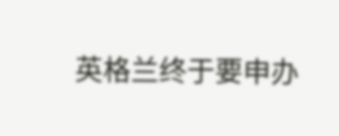英格兰终于要申办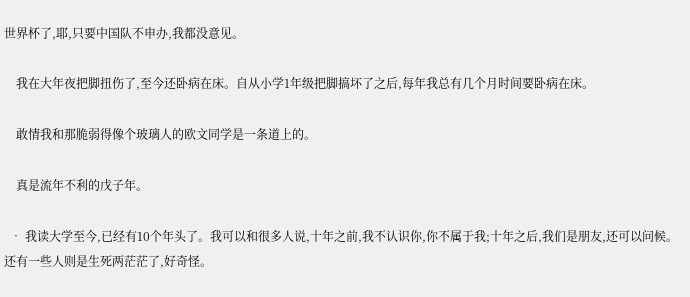世界杯了,耶,只要中国队不申办,我都没意见。

    我在大年夜把脚扭伤了,至今还卧病在床。自从小学1年级把脚搞坏了之后,每年我总有几个月时间要卧病在床。

    敢情我和那脆弱得像个玻璃人的欧文同学是一条道上的。

    真是流年不利的戊子年。

  • 我读大学至今,已经有10个年头了。我可以和很多人说,十年之前,我不认识你,你不属于我;十年之后,我们是朋友,还可以问候。还有一些人则是生死两茫茫了,好奇怪。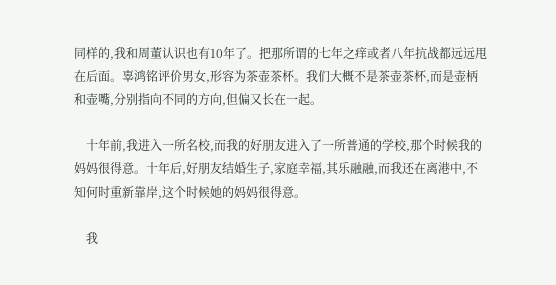同样的,我和周董认识也有10年了。把那所谓的七年之痒或者八年抗战都远远甩在后面。辜鸿铭评价男女,形容为茶壶茶杯。我们大概不是茶壶茶杯,而是壶柄和壶嘴,分别指向不同的方向,但偏又长在一起。

    十年前,我进入一所名校,而我的好朋友进入了一所普通的学校,那个时候我的妈妈很得意。十年后,好朋友结婚生子,家庭幸福,其乐融融,而我还在离港中,不知何时重新靠岸,这个时候她的妈妈很得意。

    我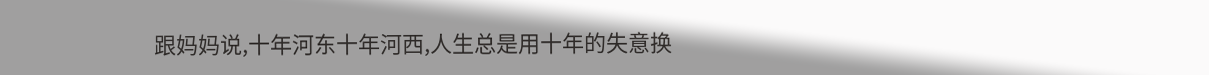跟妈妈说,十年河东十年河西,人生总是用十年的失意换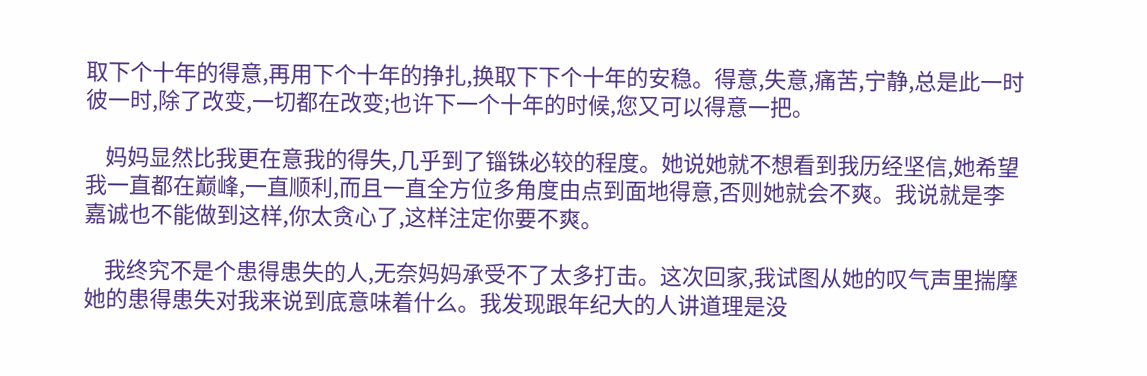取下个十年的得意,再用下个十年的挣扎,换取下下个十年的安稳。得意,失意,痛苦,宁静,总是此一时彼一时,除了改变,一切都在改变;也许下一个十年的时候,您又可以得意一把。

    妈妈显然比我更在意我的得失,几乎到了锱铢必较的程度。她说她就不想看到我历经坚信,她希望我一直都在巅峰,一直顺利,而且一直全方位多角度由点到面地得意,否则她就会不爽。我说就是李嘉诚也不能做到这样,你太贪心了,这样注定你要不爽。

    我终究不是个患得患失的人,无奈妈妈承受不了太多打击。这次回家,我试图从她的叹气声里揣摩她的患得患失对我来说到底意味着什么。我发现跟年纪大的人讲道理是没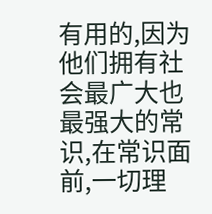有用的,因为他们拥有社会最广大也最强大的常识,在常识面前,一切理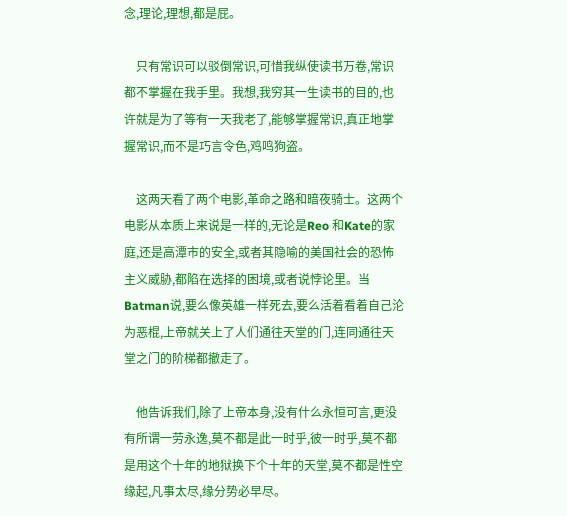念,理论,理想,都是屁。

    只有常识可以驳倒常识,可惜我纵使读书万卷,常识都不掌握在我手里。我想,我穷其一生读书的目的,也许就是为了等有一天我老了,能够掌握常识,真正地掌握常识,而不是巧言令色,鸡鸣狗盗。

    这两天看了两个电影,革命之路和暗夜骑士。这两个电影从本质上来说是一样的,无论是Reo 和Kate的家庭,还是高潭市的安全,或者其隐喻的美国社会的恐怖主义威胁,都陷在选择的困境,或者说悖论里。当Batman说,要么像英雄一样死去,要么活着看着自己沦为恶棍,上帝就关上了人们通往天堂的门,连同通往天堂之门的阶梯都撤走了。

    他告诉我们,除了上帝本身,没有什么永恒可言,更没有所谓一劳永逸,莫不都是此一时乎,彼一时乎,莫不都是用这个十年的地狱换下个十年的天堂,莫不都是性空缘起,凡事太尽,缘分势必早尽。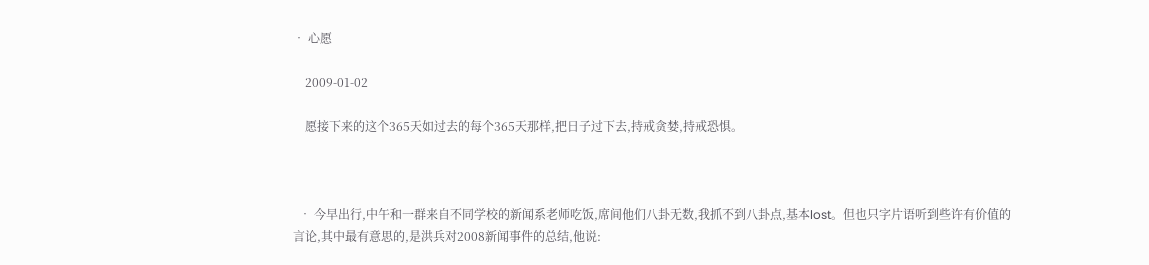• 心愿

    2009-01-02

    愿接下来的这个365天如过去的每个365天那样,把日子过下去,持戒贪婪,持戒恐惧。



  • 今早出行,中午和一群来自不同学校的新闻系老师吃饭,席间他们八卦无数,我抓不到八卦点,基本lost。但也只字片语听到些许有价值的言论,其中最有意思的,是洪兵对2008新闻事件的总结,他说: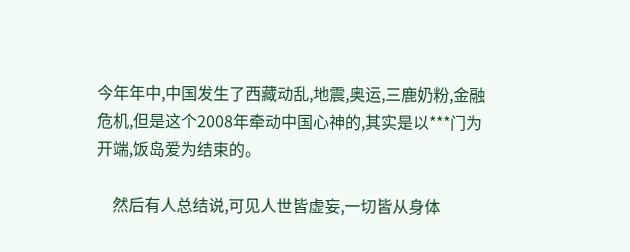今年年中,中国发生了西藏动乱,地震,奥运,三鹿奶粉,金融危机,但是这个2008年牵动中国心神的,其实是以***门为开端,饭岛爱为结束的。

    然后有人总结说,可见人世皆虚妄,一切皆从身体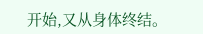开始,又从身体终结。